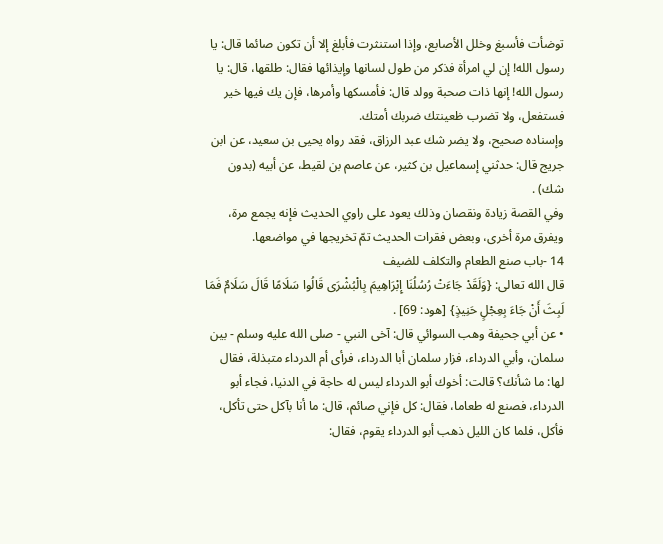توضأت فأسبغ وخلل الأصابع، وإذا استنثرت فأبلغ إلا أن تكون صائما قال: يا رسول الله! إن لي امرأة فذكر من طول لسانها وإيذائها فقال: طلقها، قال: يا رسول الله! إنها ذات صحبة وولد قال: فأمسكها وأمرها، فإن يك فيها خير فستفعل، ولا تضرب ظعينتك ضربك أمتك.
وإسناده صحيح، ولا يضر شك عبد الرزاق، فقد رواه يحيى بن سعيد، عن ابن جريج قال: حدثني إسماعيل بن كثير، عن عاصم بن لقيط، عن أبيه (بدون شك) .
وفي القصة زيادة ونقصان وذلك يعود على راوي الحديث فإنه يجمع مرة، ويفرق مرة أخرى، وبعض فقرات الحديث تمّ تخريجها في مواضعها.
14 -باب صنع الطعام والتكلف للضيف
قال الله تعالى: {وَلَقَدْ جَاءَتْ رُسُلُنَا إِبْرَاهِيمَ بِالْبُشْرَى قَالُوا سَلَامًا قَالَ سَلَامٌ فَمَا لَبِثَ أَنْ جَاءَ بِعِجْلٍ حَنِيذٍ} [هود: 69] .
• عن أبي جحيفة وهب السوائي قال: آخى النبي - صلى الله عليه وسلم - بين سلمان، وأبي الدرداء، فزار سلمان أبا الدرداء، فرأى أم الدرداء متبذلة، فقال لها: ما شأنك؟ قالت: أخوك أبو الدرداء ليس له حاجة في الدنيا، فجاء أبو الدرداء، فصنع له طعاما، فقال: كل فإني صائم، قال: ما أنا بآكل حتى تأكل، فأكل، فلما كان الليل ذهب أبو الدرداء يقوم، فقال: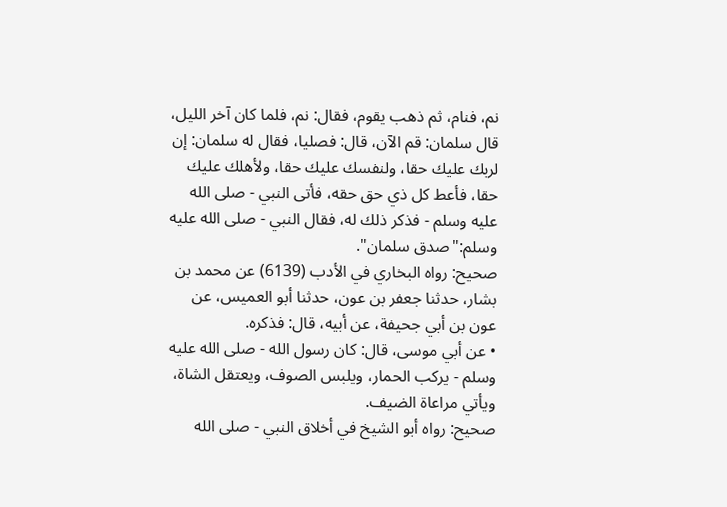نم، فنام، ثم ذهب يقوم، فقال: نم، فلما كان آخر الليل، قال سلمان: قم الآن، قال: فصليا، فقال له سلمان: إن لربك عليك حقا، ولنفسك عليك حقا، ولأهلك عليك حقا، فأعط كل ذي حق حقه، فأتى النبي - صلى الله عليه وسلم - فذكر ذلك له، فقال النبي - صلى الله عليه وسلم:"صدق سلمان".
صحيح: رواه البخاري في الأدب (6139) عن محمد بن بشار، حدثنا جعفر بن عون، حدثنا أبو العميس، عن عون بن أبي جحيفة، عن أبيه، قال: فذكره.
• عن أبي موسى، قال: كان رسول الله - صلى الله عليه وسلم - يركب الحمار، ويلبس الصوف، ويعتقل الشاة، ويأتي مراعاة الضيف.
صحيح: رواه أبو الشيخ في أخلاق النبي - صلى الله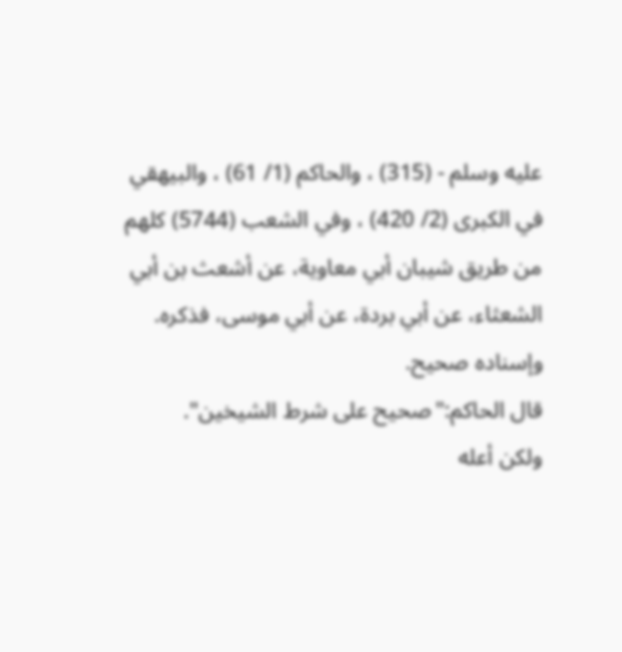عليه وسلم - (315) ، والحاكم (1/ 61) ، والبيهقي في الكبرى (2/ 420) ، وفي الشعب (5744) كلهم من طريق شيبان أبي معاوية، عن أشعث بن أبي الشعثاء، عن أبي بردة، عن أبي موسى، فذكره.
وإسناده صحيح.
قال الحاكم:"صحيح على شرط الشيخين".
ولكن أعله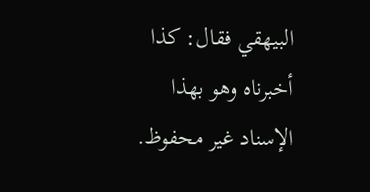البيهقي فقال: كذا أخبرناه وهو بهذا الإسناد غير محفوظ.